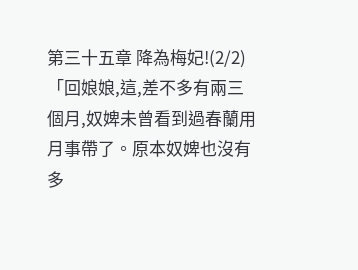第三十五章 降為梅妃!(2/2)
「回娘娘,這,差不多有兩三個月,奴婢未曾看到過春蘭用月事帶了。原本奴婢也沒有多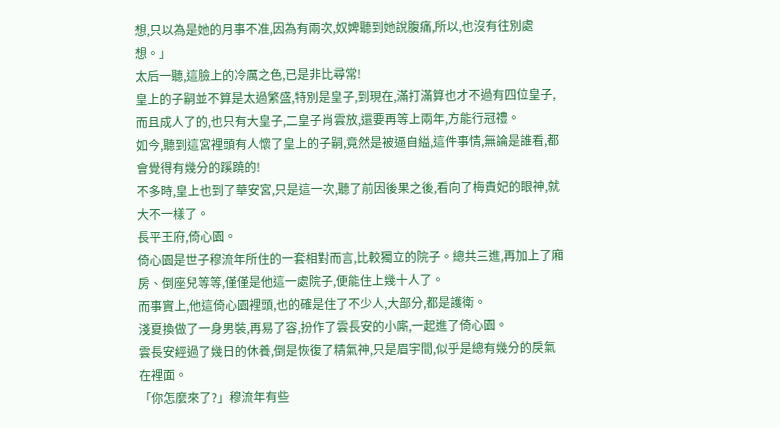想,只以為是她的月事不准,因為有兩次,奴婢聽到她說腹痛,所以,也沒有往別處想。」
太后一聽,這臉上的冷厲之色,已是非比尋常!
皇上的子嗣並不算是太過繁盛,特別是皇子,到現在,滿打滿算也才不過有四位皇子,而且成人了的,也只有大皇子,二皇子肖雲放,還要再等上兩年,方能行冠禮。
如今,聽到這宮裡頭有人懷了皇上的子嗣,竟然是被逼自縊,這件事情,無論是誰看,都會覺得有幾分的蹊蹺的!
不多時,皇上也到了華安宮,只是這一次,聽了前因後果之後,看向了梅貴妃的眼神,就大不一樣了。
長平王府,倚心園。
倚心園是世子穆流年所住的一套相對而言,比較獨立的院子。總共三進,再加上了廂房、倒座兒等等,僅僅是他這一處院子,便能住上幾十人了。
而事實上,他這倚心園裡頭,也的確是住了不少人,大部分,都是護衛。
淺夏換做了一身男裝,再易了容,扮作了雲長安的小廝,一起進了倚心園。
雲長安經過了幾日的休養,倒是恢復了精氣神,只是眉宇間,似乎是總有幾分的戾氣在裡面。
「你怎麼來了?」穆流年有些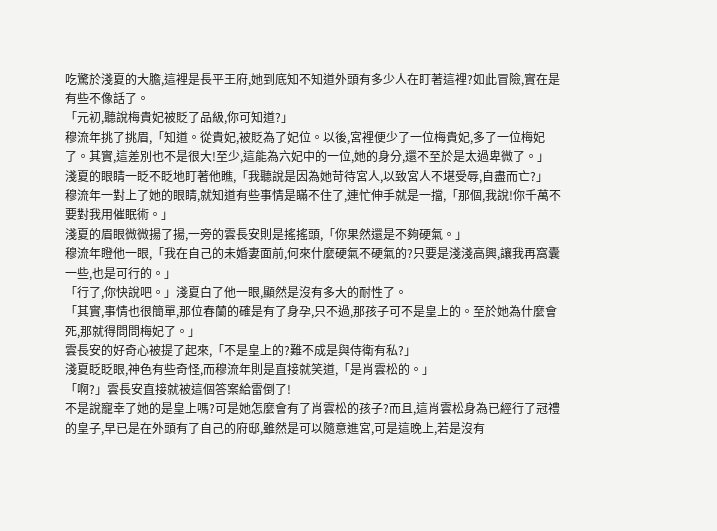吃驚於淺夏的大膽,這裡是長平王府,她到底知不知道外頭有多少人在盯著這裡?如此冒險,實在是有些不像話了。
「元初,聽說梅貴妃被貶了品級,你可知道?」
穆流年挑了挑眉,「知道。從貴妃,被貶為了妃位。以後,宮裡便少了一位梅貴妃,多了一位梅妃了。其實,這差別也不是很大!至少,這能為六妃中的一位,她的身分,還不至於是太過卑微了。」
淺夏的眼睛一眨不眨地盯著他瞧,「我聽說是因為她苛待宮人,以致宮人不堪受辱,自盡而亡?」
穆流年一對上了她的眼睛,就知道有些事情是瞞不住了,連忙伸手就是一擋,「那個,我說!你千萬不要對我用催眠術。」
淺夏的眉眼微微揚了揚,一旁的雲長安則是搖搖頭,「你果然還是不夠硬氣。」
穆流年瞪他一眼,「我在自己的未婚妻面前,何來什麼硬氣不硬氣的?只要是淺淺高興,讓我再窩囊一些,也是可行的。」
「行了,你快說吧。」淺夏白了他一眼,顯然是沒有多大的耐性了。
「其實,事情也很簡單,那位春蘭的確是有了身孕,只不過,那孩子可不是皇上的。至於她為什麼會死,那就得問問梅妃了。」
雲長安的好奇心被提了起來,「不是皇上的?難不成是與侍衛有私?」
淺夏眨眨眼,神色有些奇怪,而穆流年則是直接就笑道,「是肖雲松的。」
「啊?」雲長安直接就被這個答案給雷倒了!
不是說寵幸了她的是皇上嗎?可是她怎麼會有了肖雲松的孩子?而且,這肖雲松身為已經行了冠禮的皇子,早已是在外頭有了自己的府邸,雖然是可以隨意進宮,可是這晚上,若是沒有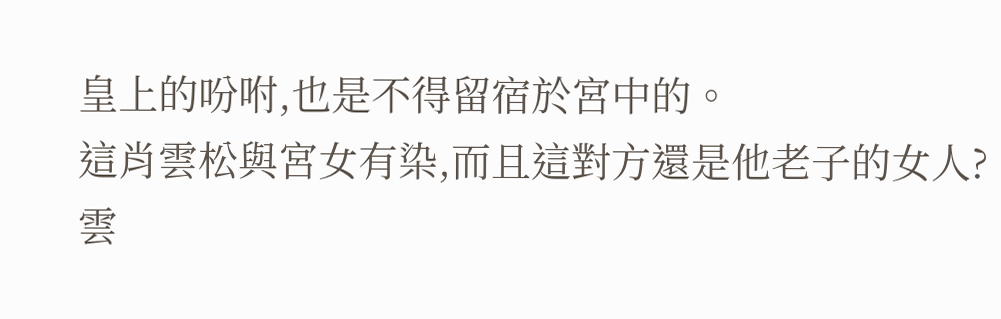皇上的吩咐,也是不得留宿於宮中的。
這肖雲松與宮女有染,而且這對方還是他老子的女人?
雲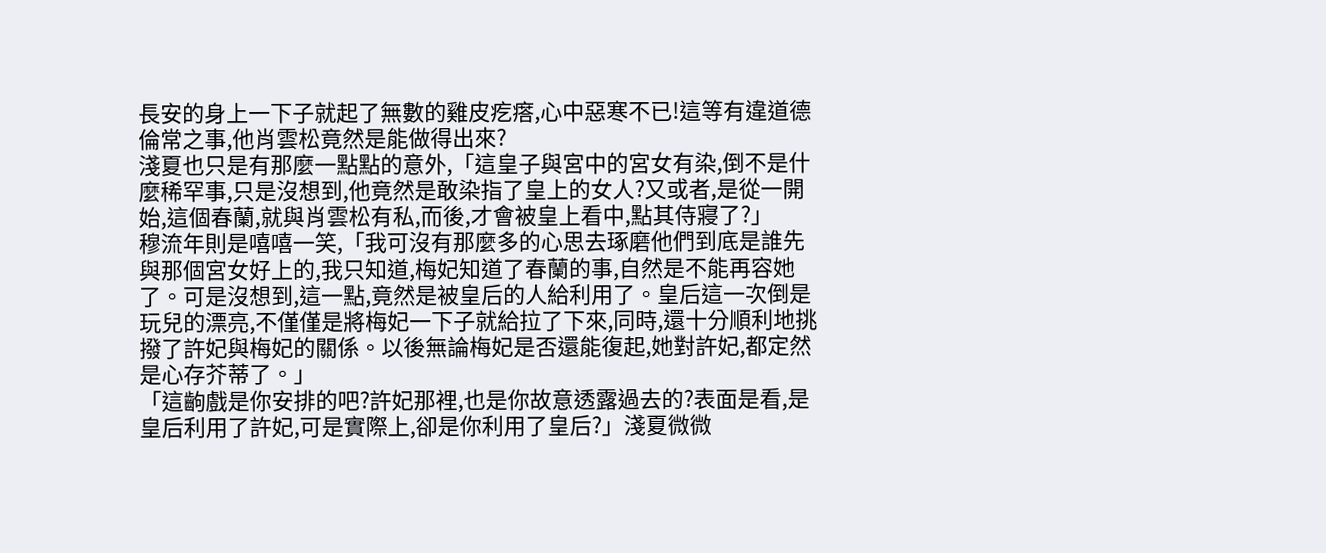長安的身上一下子就起了無數的雞皮疙瘩,心中惡寒不已!這等有違道德倫常之事,他肖雲松竟然是能做得出來?
淺夏也只是有那麼一點點的意外,「這皇子與宮中的宮女有染,倒不是什麼稀罕事,只是沒想到,他竟然是敢染指了皇上的女人?又或者,是從一開始,這個春蘭,就與肖雲松有私,而後,才會被皇上看中,點其侍寢了?」
穆流年則是嘻嘻一笑,「我可沒有那麼多的心思去琢磨他們到底是誰先與那個宮女好上的,我只知道,梅妃知道了春蘭的事,自然是不能再容她了。可是沒想到,這一點,竟然是被皇后的人給利用了。皇后這一次倒是玩兒的漂亮,不僅僅是將梅妃一下子就給拉了下來,同時,還十分順利地挑撥了許妃與梅妃的關係。以後無論梅妃是否還能復起,她對許妃,都定然是心存芥蒂了。」
「這齣戲是你安排的吧?許妃那裡,也是你故意透露過去的?表面是看,是皇后利用了許妃,可是實際上,卻是你利用了皇后?」淺夏微微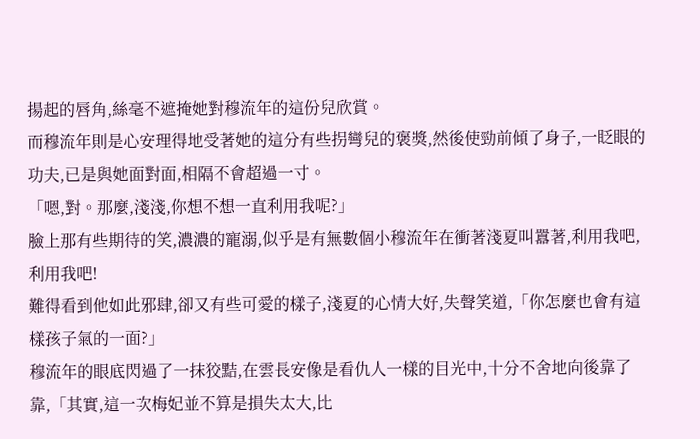揚起的唇角,絲毫不遮掩她對穆流年的這份兒欣賞。
而穆流年則是心安理得地受著她的這分有些拐彎兒的褒獎,然後使勁前傾了身子,一眨眼的功夫,已是與她面對面,相隔不會超過一寸。
「嗯,對。那麼,淺淺,你想不想一直利用我呢?」
臉上那有些期待的笑,濃濃的寵溺,似乎是有無數個小穆流年在衝著淺夏叫囂著,利用我吧,利用我吧!
難得看到他如此邪肆,卻又有些可愛的樣子,淺夏的心情大好,失聲笑道,「你怎麼也會有這樣孩子氣的一面?」
穆流年的眼底閃過了一抹狡黠,在雲長安像是看仇人一樣的目光中,十分不舍地向後靠了靠,「其實,這一次梅妃並不算是損失太大,比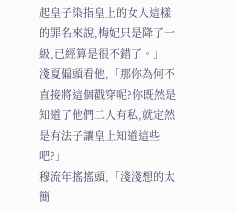起皇子染指皇上的女人這樣的罪名來說,梅妃只是降了一級,已經算是很不錯了。」
淺夏偏頭看他,「那你為何不直接將這個戳穿呢?你既然是知道了他們二人有私,就定然是有法子讓皇上知道這些吧?」
穆流年搖搖頭,「淺淺想的太簡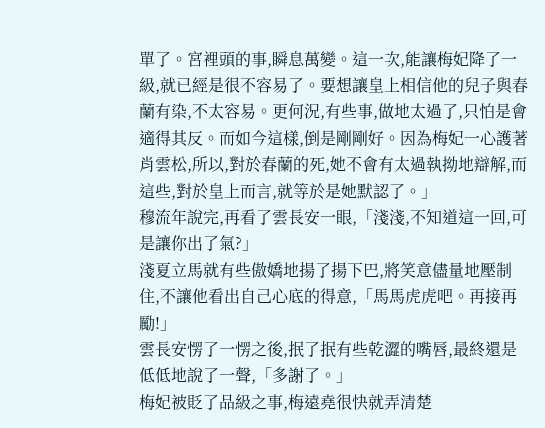單了。宮裡頭的事,瞬息萬變。這一次,能讓梅妃降了一級,就已經是很不容易了。要想讓皇上相信他的兒子與春蘭有染,不太容易。更何況,有些事,做地太過了,只怕是會適得其反。而如今這樣,倒是剛剛好。因為梅妃一心護著肖雲松,所以,對於春蘭的死,她不會有太過執拗地辯解,而這些,對於皇上而言,就等於是她默認了。」
穆流年說完,再看了雲長安一眼,「淺淺,不知道這一回,可是讓你出了氣?」
淺夏立馬就有些傲嬌地揚了揚下巴,將笑意儘量地壓制住,不讓他看出自己心底的得意,「馬馬虎虎吧。再接再勵!」
雲長安愣了一愣之後,抿了抿有些乾澀的嘴唇,最終還是低低地說了一聲,「多謝了。」
梅妃被貶了品級之事,梅遠堯很快就弄清楚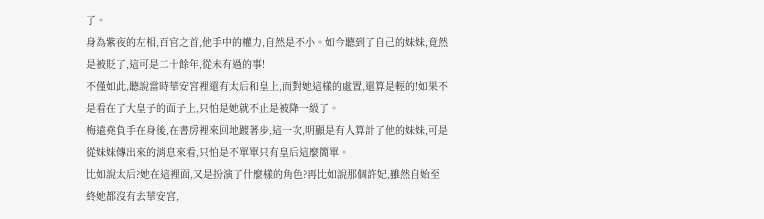了。
身為紫夜的左相,百官之首,他手中的權力,自然是不小。如今聽到了自己的妹妹,竟然是被貶了,這可是二十餘年,從未有過的事!
不僅如此,聽說當時華安宮裡還有太后和皇上,而對她這樣的處置,還算是輕的!如果不是看在了大皇子的面子上,只怕是她就不止是被降一級了。
梅遠堯負手在身後,在書房裡來回地踱著步,這一次,明顯是有人算計了他的妹妹,可是從妹妹傳出來的消息來看,只怕是不單單只有皇后這麼簡單。
比如說太后?她在這裡面,又是扮演了什麼樣的角色?再比如說那個許妃,雖然自始至終她都沒有去華安宮,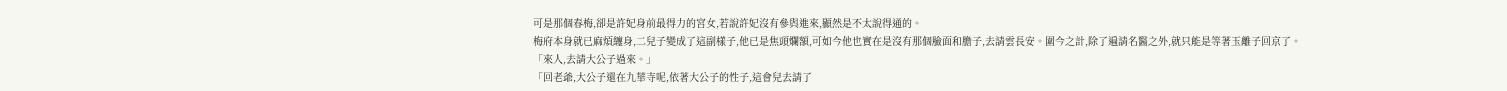可是那個春梅,卻是許妃身前最得力的宮女,若說許妃沒有參與進來,顯然是不太說得通的。
梅府本身就已麻煩纏身,二兒子變成了這副樣子,他已是焦頭爛額,可如今他也實在是沒有那個臉面和膽子,去請雲長安。圍今之計,除了遍請名醫之外,就只能是等著玉離子回京了。
「來人,去請大公子過來。」
「回老爺,大公子還在九華寺呢,依著大公子的性子,這會兒去請了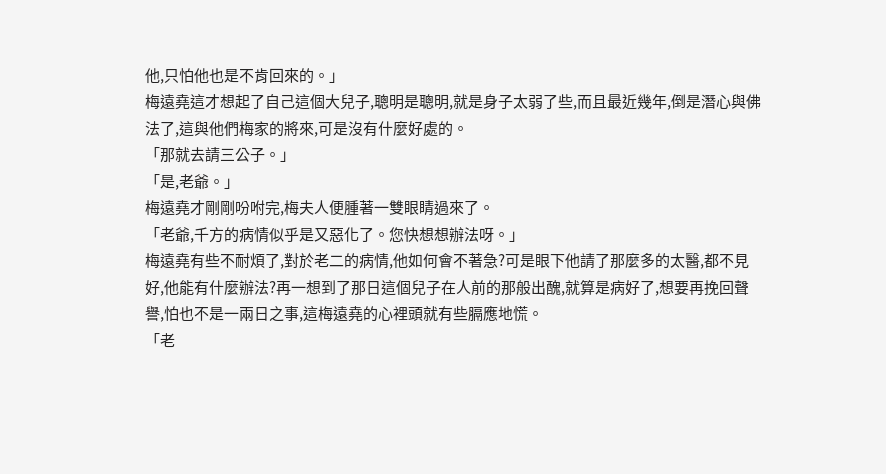他,只怕他也是不肯回來的。」
梅遠堯這才想起了自己這個大兒子,聰明是聰明,就是身子太弱了些,而且最近幾年,倒是潛心與佛法了,這與他們梅家的將來,可是沒有什麼好處的。
「那就去請三公子。」
「是,老爺。」
梅遠堯才剛剛吩咐完,梅夫人便腫著一雙眼睛過來了。
「老爺,千方的病情似乎是又惡化了。您快想想辦法呀。」
梅遠堯有些不耐煩了,對於老二的病情,他如何會不著急?可是眼下他請了那麼多的太醫,都不見好,他能有什麼辦法?再一想到了那日這個兒子在人前的那般出醜,就算是病好了,想要再挽回聲譽,怕也不是一兩日之事,這梅遠堯的心裡頭就有些膈應地慌。
「老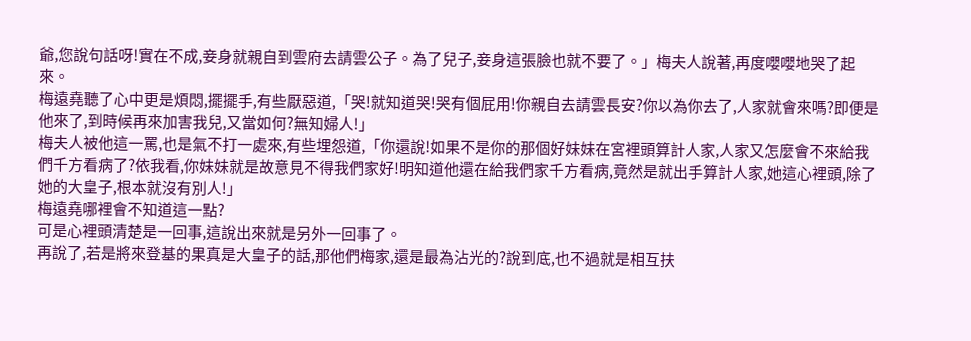爺,您說句話呀!實在不成,妾身就親自到雲府去請雲公子。為了兒子,妾身這張臉也就不要了。」梅夫人說著,再度嚶嚶地哭了起來。
梅遠堯聽了心中更是煩悶,擺擺手,有些厭惡道,「哭!就知道哭!哭有個屁用!你親自去請雲長安?你以為你去了,人家就會來嗎?即便是他來了,到時候再來加害我兒,又當如何?無知婦人!」
梅夫人被他這一罵,也是氣不打一處來,有些埋怨道,「你還說!如果不是你的那個好妹妹在宮裡頭算計人家,人家又怎麼會不來給我們千方看病了?依我看,你妹妹就是故意見不得我們家好!明知道他還在給我們家千方看病,竟然是就出手算計人家,她這心裡頭,除了她的大皇子,根本就沒有別人!」
梅遠堯哪裡會不知道這一點?
可是心裡頭清楚是一回事,這說出來就是另外一回事了。
再說了,若是將來登基的果真是大皇子的話,那他們梅家,還是最為沾光的?說到底,也不過就是相互扶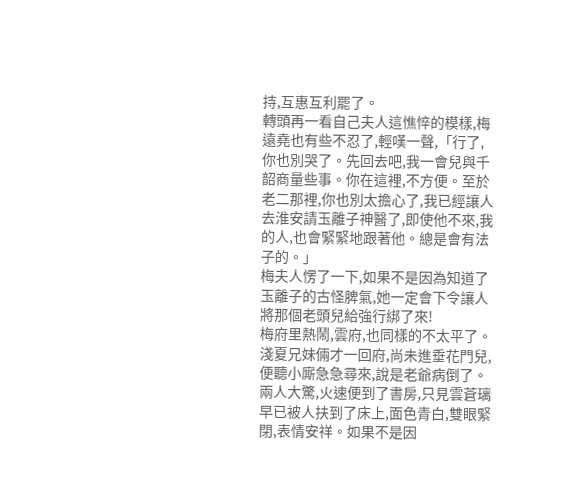持,互惠互利罷了。
轉頭再一看自己夫人這憔悴的模樣,梅遠堯也有些不忍了,輕嘆一聲,「行了,你也別哭了。先回去吧,我一會兒與千韶商量些事。你在這裡,不方便。至於老二那裡,你也別太擔心了,我已經讓人去淮安請玉離子神醫了,即使他不來,我的人,也會緊緊地跟著他。總是會有法子的。」
梅夫人愣了一下,如果不是因為知道了玉離子的古怪脾氣,她一定會下令讓人將那個老頭兒給強行綁了來!
梅府里熱鬧,雲府,也同樣的不太平了。
淺夏兄妹倆才一回府,尚未進垂花門兒,便聽小廝急急尋來,說是老爺病倒了。
兩人大驚,火速便到了書房,只見雲蒼璃早已被人扶到了床上,面色青白,雙眼緊閉,表情安祥。如果不是因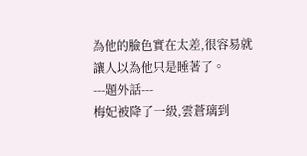為他的臉色實在太差,很容易就讓人以為他只是睡著了。
---題外話---
梅妃被降了一級,雲蒼璃到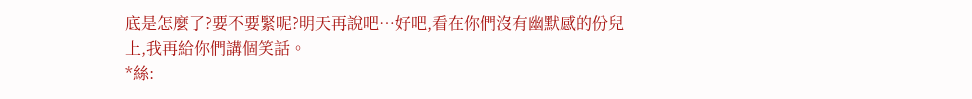底是怎麼了?要不要緊呢?明天再說吧…好吧,看在你們沒有幽默感的份兒上,我再給你們講個笑話。
*絲: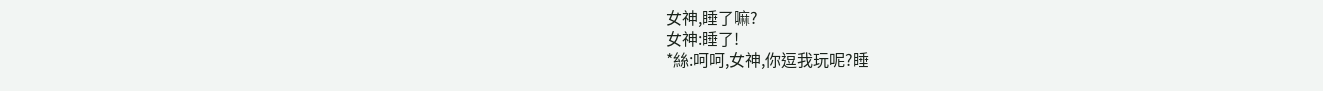女神,睡了嘛?
女神:睡了!
*絲:呵呵,女神,你逗我玩呢?睡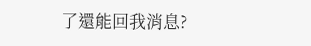了還能回我消息?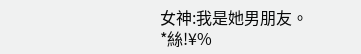女神:我是她男朋友。
*絲!¥%